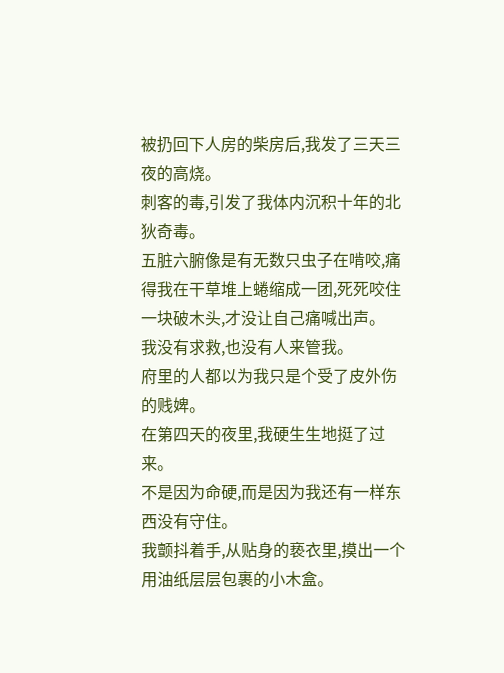被扔回下人房的柴房后,我发了三天三夜的高烧。
刺客的毒,引发了我体内沉积十年的北狄奇毒。
五脏六腑像是有无数只虫子在啃咬,痛得我在干草堆上蜷缩成一团,死死咬住一块破木头,才没让自己痛喊出声。
我没有求救,也没有人来管我。
府里的人都以为我只是个受了皮外伤的贱婢。
在第四天的夜里,我硬生生地挺了过来。
不是因为命硬,而是因为我还有一样东西没有守住。
我颤抖着手,从贴身的亵衣里,摸出一个用油纸层层包裹的小木盒。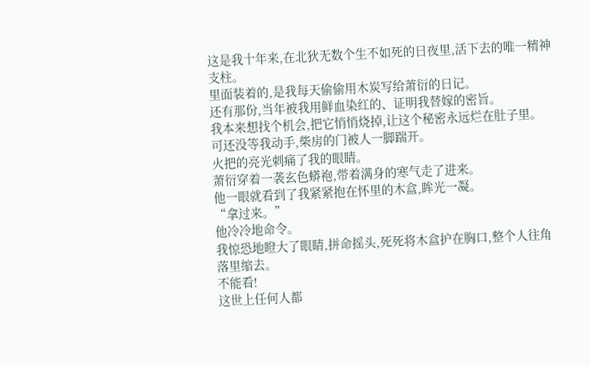这是我十年来,在北狄无数个生不如死的日夜里,活下去的唯一精神支柱。
里面装着的,是我每天偷偷用木炭写给萧衍的日记。
还有那份,当年被我用鲜血染红的、证明我替嫁的密旨。
我本来想找个机会,把它悄悄烧掉,让这个秘密永远烂在肚子里。
可还没等我动手,柴房的门被人一脚踹开。
火把的亮光刺痛了我的眼睛。
萧衍穿着一袭玄色蟒袍,带着满身的寒气走了进来。
他一眼就看到了我紧紧抱在怀里的木盒,眸光一凝。
“拿过来。”
他冷冷地命令。
我惊恐地瞪大了眼睛,拼命摇头,死死将木盒护在胸口,整个人往角落里缩去。
不能看!
这世上任何人都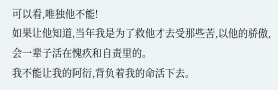可以看,唯独他不能!
如果让他知道,当年我是为了救他才去受那些苦,以他的骄傲,会一辈子活在愧疚和自责里的。
我不能让我的阿衍,背负着我的命活下去。